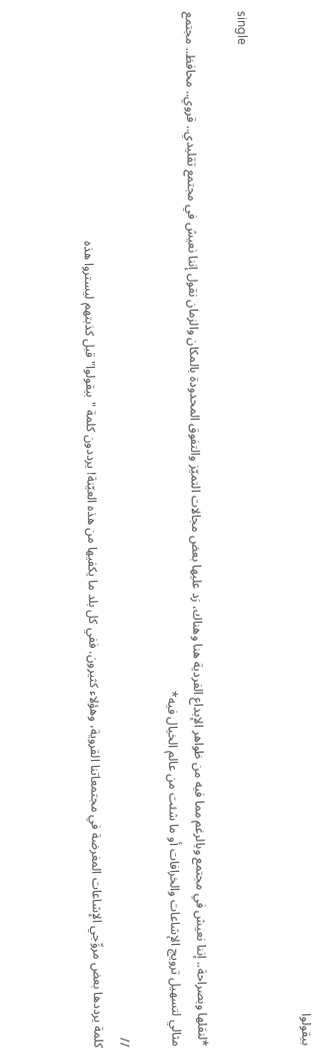بيقولوا

single

*لنقلها وبصراحة.. إننا نعيش في مجتمع وبالرغم مما فيه من ظواهر الإبداع الفردية هنا وهناك، زد عليها بعض مجالات التميّز والتفوق المحدودة بالمكان والزمان نقول إننا نعيش في مجتمع تقليدي.. قروي.. محافظ.. مجتمع مثالي لتسهيل ترويج الإشاعات والخرافات أو ما شئت من عالم الخيال فيه*

//
كلمة يرددها بعض مروِّجي الإشاعات المغرضة في مجتمعاتنا القروية، وهؤلاء كثيرون. ففي كل بلد ما يكفيها من هذه العيّنة! يرددون كلمة "بيقولوا" قبل كذبتهم ليستروا هذه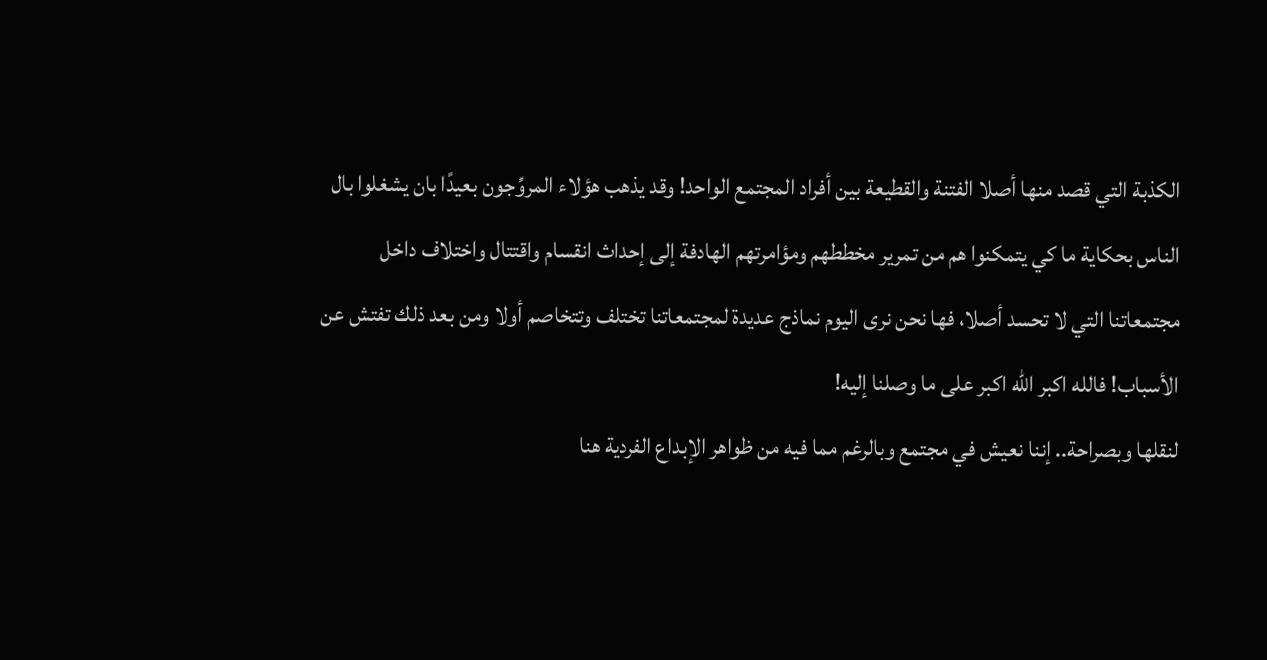الكذبة التي قصد منها أصلا الفتنة والقطيعة بين أفراد المجتمع الواحد! وقد يذهب هؤلاء المروِّجون بعيدًا بان يشغلوا بال الناس بحكاية ما كي يتمكنوا هم من تمرير مخططهم ومؤامرتهم الهادفة إلى إحداث انقسام واقتتال واختلاف داخل مجتمعاتنا التي لا تحسد أصلا، فها نحن نرى اليوم نماذج عديدة لمجتمعاتنا تختلف وتتخاصم أولا ومن بعد ذلك تفتش عن الأسباب! فالله اكبر الله اكبر على ما وصلنا إليه!
لنقلها وبصراحة.. إننا نعيش في مجتمع وبالرغم مما فيه من ظواهر الإبداع الفردية هنا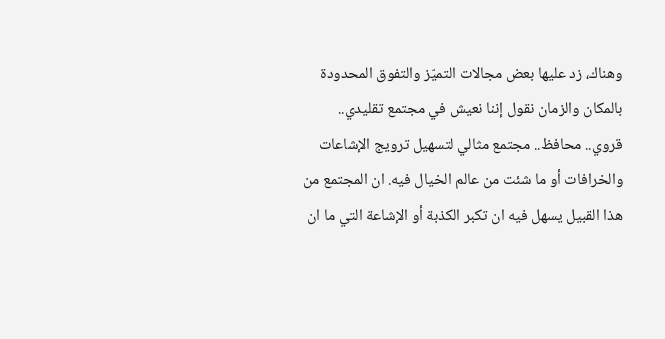وهناك، زد عليها بعض مجالات التميّز والتفوق المحدودة بالمكان والزمان نقول إننا نعيش في مجتمع تقليدي.. قروي.. محافظ.. مجتمع مثالي لتسهيل ترويج الإشاعات والخرافات أو ما شئت من عالم الخيال فيه. ان المجتمع من هذا القبيل يسهل فيه ان تكبر الكذبة أو الإشاعة التي ما ان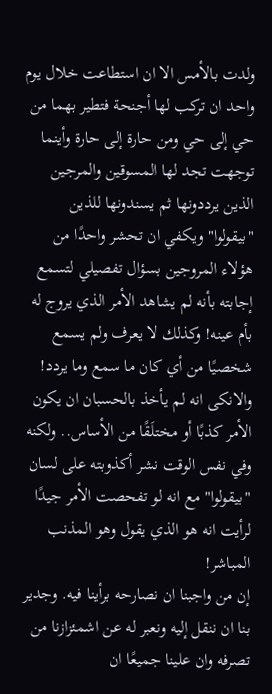ولدت بالأمس الا ان استطاعت خلال يوم واحد ان تركب لها أجنحة فتطير بهما من حي إلى حي ومن حارة إلى حارة وأينما توجهت تجد لها المسوقين والمرجين الذين يرددونها ثم يسندونها للذين "بيقولوا" ويكفي ان تحشر واحدًا من هؤلاء المروجين بسؤال تفصيلي لتسمع إجابته بأنه لم يشاهد الأمر الذي يروج له بأم عينه! وكذلك لا يعرف ولم يسمع شخصيًا من أي كان ما سمع وما يردد! والانكى انه لم يأخذ بالحسبان ان يكون الأمر كذبًا أو مختلَقًا من الأساس.. ولكنه وفي نفس الوقت نشر أكذوبته على لسان "بيقولوا" مع انه لو تفحصت الأمر جيدًا لرأيت انه هو الذي يقول وهو المذنب المباشر!
إن من واجبنا ان نصارحه برأينا فيه. وجدير بنا ان ننقل إليه ونعبر له عن اشمئزازنا من تصرفه وان علينا جميعًا ان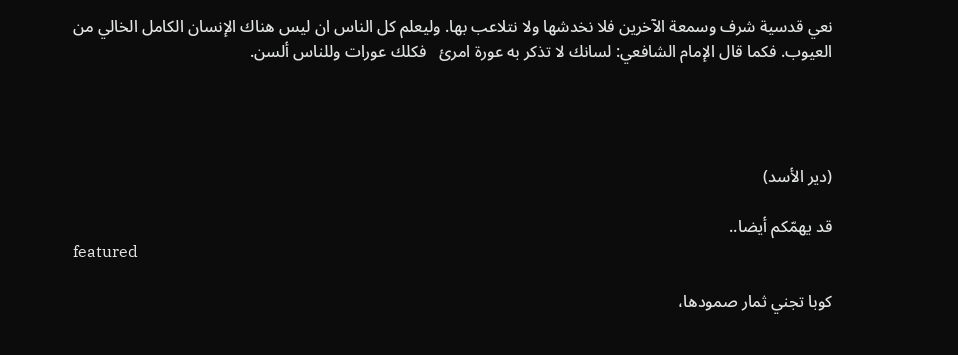نعي قدسية شرف وسمعة الآخرين فلا نخدشها ولا نتلاعب بها. وليعلم كل الناس ان ليس هناك الإنسان الكامل الخالي من العيوب. فكما قال الإمام الشافعي: لسانك لا تذكر به عورة امرئ   فكلك عورات وللناس ألسن.




(دير الأسد)

قد يهمّكم أيضا..
featured

كوبا تجني ثمار صمودها،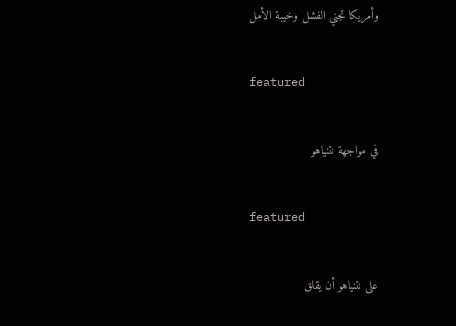وأمريكا تجني الفشل وخيبة الأمل

featured

في مواجهة نتنياهو

featured

على نتنياهو أن يقلق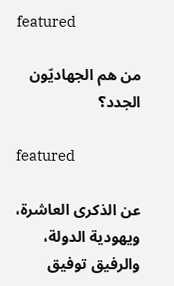featured

من هم الجهاديّون الجدد؟

featured

عن الذكرى العاشرة، ويهودية الدولة، والرفيق توفيق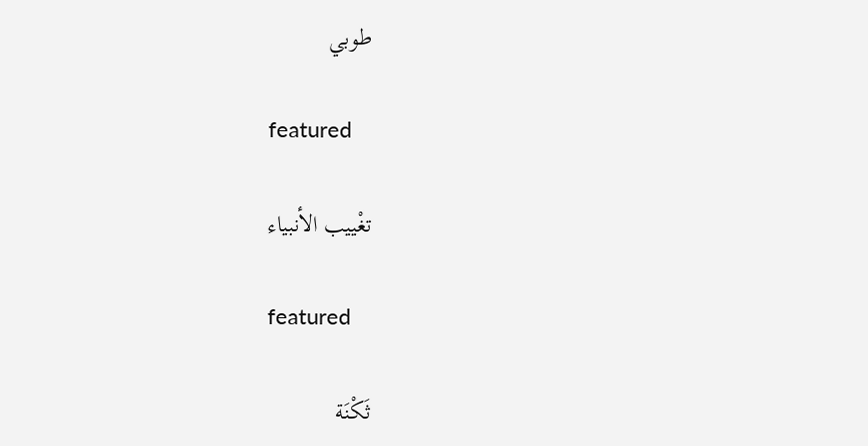طوبي

featured

تغْييب الأنبياء

featured

ثَكْنَة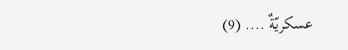عسكريّةٌ .... (9)